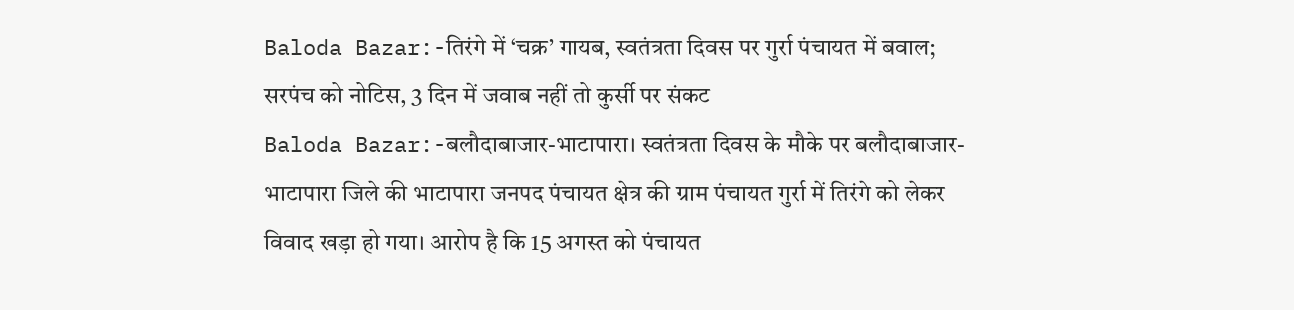Baloda Bazar:-तिरंगे में ‘चक्र’ गायब, स्वतंत्रता दिवस पर गुर्रा पंचायत में बवाल; सरपंच को नोटिस, 3 दिन में जवाब नहीं तो कुर्सी पर संकट
Baloda Bazar:-बलौदाबाजार-भाटापारा। स्वतंत्रता दिवस के मौके पर बलौदाबाजार-भाटापारा जिले की भाटापारा जनपद पंचायत क्षेत्र की ग्राम पंचायत गुर्रा में तिरंगे को लेकर विवाद खड़ा हो गया। आरोप है कि 15 अगस्त को पंचायत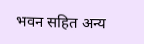भवन सहित अन्य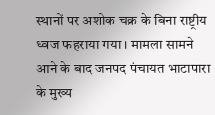स्थानों पर अशोक चक्र के बिना राष्ट्रीय ध्वज फहराया गया। मामला सामने आने के बाद जनपद पंचायत भाटापारा के मुख्य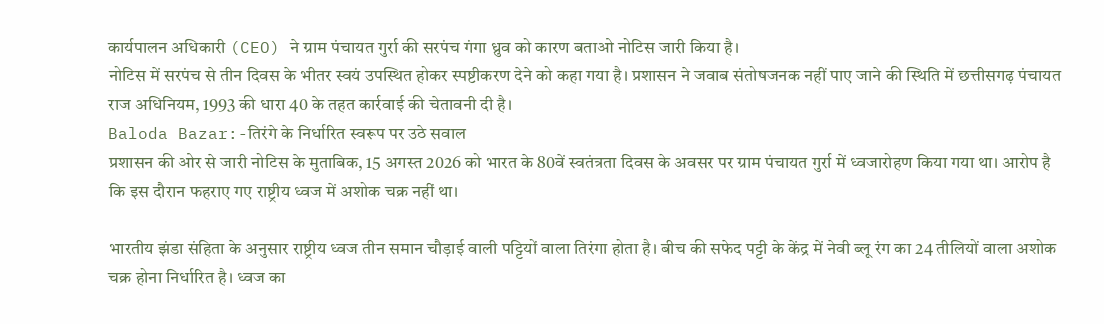कार्यपालन अधिकारी (CEO) ने ग्राम पंचायत गुर्रा की सरपंच गंगा ध्रुव को कारण बताओ नोटिस जारी किया है।
नोटिस में सरपंच से तीन दिवस के भीतर स्वयं उपस्थित होकर स्पष्टीकरण देने को कहा गया है। प्रशासन ने जवाब संतोषजनक नहीं पाए जाने की स्थिति में छत्तीसगढ़ पंचायत राज अधिनियम, 1993 की धारा 40 के तहत कार्रवाई की चेतावनी दी है।
Baloda Bazar:-तिरंगे के निर्धारित स्वरूप पर उठे सवाल
प्रशासन की ओर से जारी नोटिस के मुताबिक, 15 अगस्त 2026 को भारत के 80वें स्वतंत्रता दिवस के अवसर पर ग्राम पंचायत गुर्रा में ध्वजारोहण किया गया था। आरोप है कि इस दौरान फहराए गए राष्ट्रीय ध्वज में अशोक चक्र नहीं था।

भारतीय झंडा संहिता के अनुसार राष्ट्रीय ध्वज तीन समान चौड़ाई वाली पट्टियों वाला तिरंगा होता है। बीच की सफेद पट्टी के केंद्र में नेवी ब्लू रंग का 24 तीलियों वाला अशोक चक्र होना निर्धारित है। ध्वज का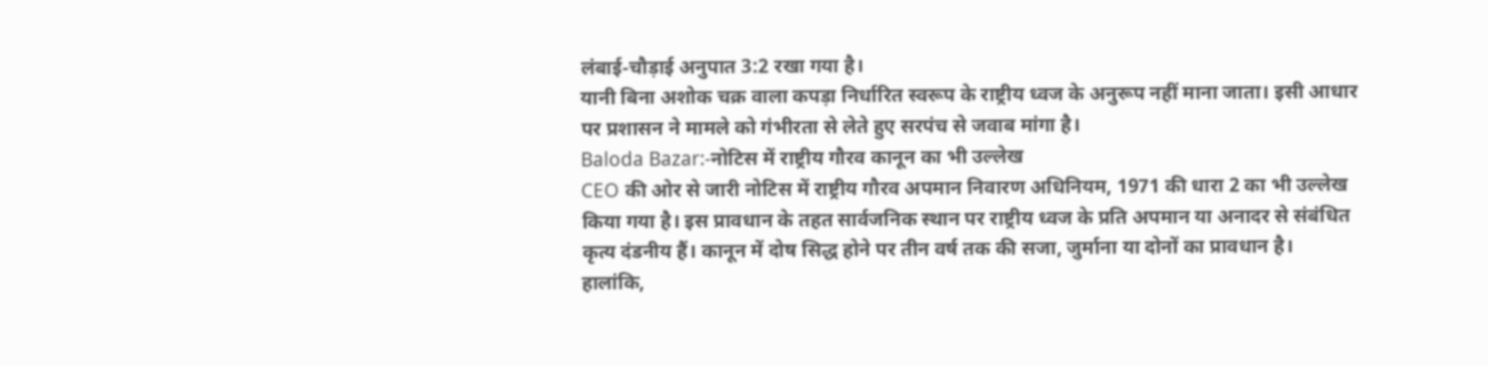लंबाई-चौड़ाई अनुपात 3:2 रखा गया है।
यानी बिना अशोक चक्र वाला कपड़ा निर्धारित स्वरूप के राष्ट्रीय ध्वज के अनुरूप नहीं माना जाता। इसी आधार पर प्रशासन ने मामले को गंभीरता से लेते हुए सरपंच से जवाब मांगा है।
Baloda Bazar:-नोटिस में राष्ट्रीय गौरव कानून का भी उल्लेख
CEO की ओर से जारी नोटिस में राष्ट्रीय गौरव अपमान निवारण अधिनियम, 1971 की धारा 2 का भी उल्लेख किया गया है। इस प्रावधान के तहत सार्वजनिक स्थान पर राष्ट्रीय ध्वज के प्रति अपमान या अनादर से संबंधित कृत्य दंडनीय हैं। कानून में दोष सिद्ध होने पर तीन वर्ष तक की सजा, जुर्माना या दोनों का प्रावधान है।
हालांकि,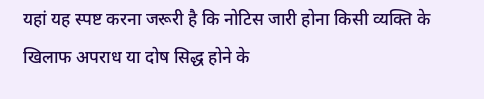यहां यह स्पष्ट करना जरूरी है कि नोटिस जारी होना किसी व्यक्ति के खिलाफ अपराध या दोष सिद्ध होने के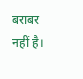बराबर नहीं है।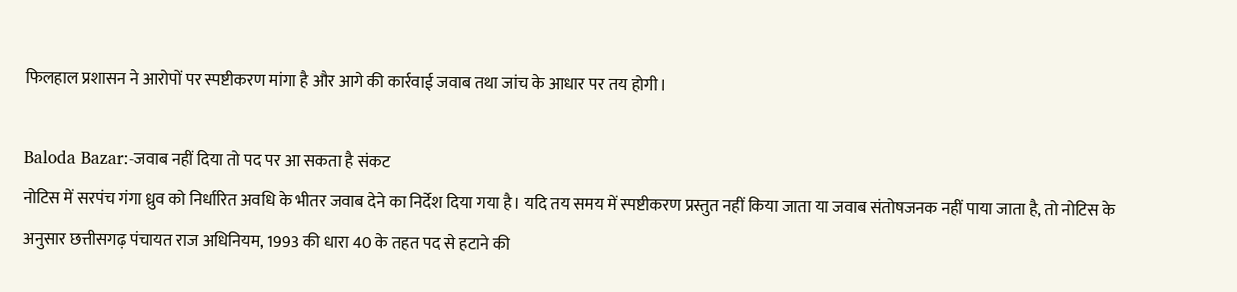फिलहाल प्रशासन ने आरोपों पर स्पष्टीकरण मांगा है और आगे की कार्रवाई जवाब तथा जांच के आधार पर तय होगी।

Baloda Bazar:-जवाब नहीं दिया तो पद पर आ सकता है संकट
नोटिस में सरपंच गंगा ध्रुव को निर्धारित अवधि के भीतर जवाब देने का निर्देश दिया गया है। यदि तय समय में स्पष्टीकरण प्रस्तुत नहीं किया जाता या जवाब संतोषजनक नहीं पाया जाता है, तो नोटिस के अनुसार छत्तीसगढ़ पंचायत राज अधिनियम, 1993 की धारा 40 के तहत पद से हटाने की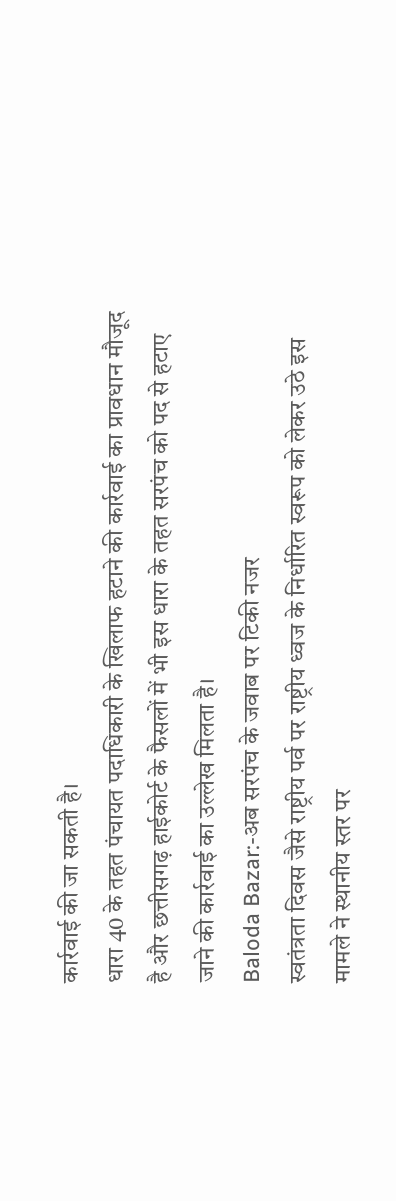कार्रवाई की जा सकती है।
धारा 40 के तहत पंचायत पदाधिकारी के खिलाफ हटाने की कार्रवाई का प्रावधान मौजूद है और छत्तीसगढ़ हाईकोर्ट के फैसलों में भी इस धारा के तहत सरपंच को पद से हटाए जाने की कार्रवाई का उल्लेख मिलता है।
Baloda Bazar:-अब सरपंच के जवाब पर टिकी नजर
स्वतंत्रता दिवस जैसे राष्ट्रीय पर्व पर राष्ट्रीय ध्वज के निर्धारित स्वरूप को लेकर उठे इस मामले ने स्थानीय स्तर पर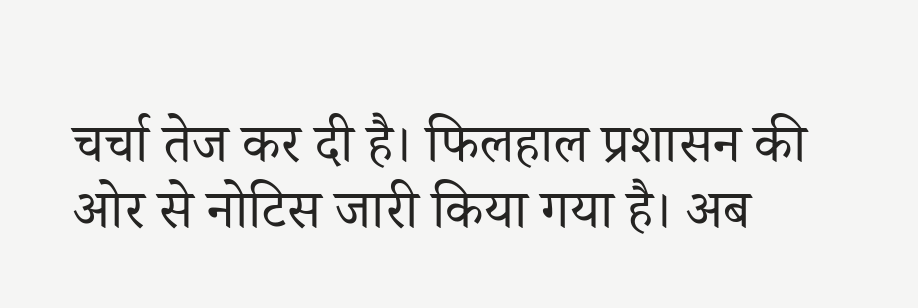चर्चा तेज कर दी है। फिलहाल प्रशासन की ओर से नोटिस जारी किया गया है। अब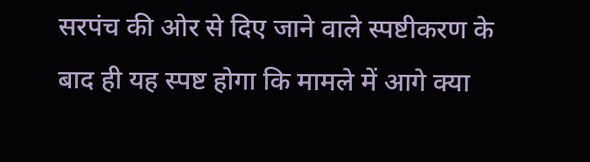सरपंच की ओर से दिए जाने वाले स्पष्टीकरण के बाद ही यह स्पष्ट होगा कि मामले में आगे क्या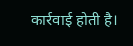कार्रवाई होती है।